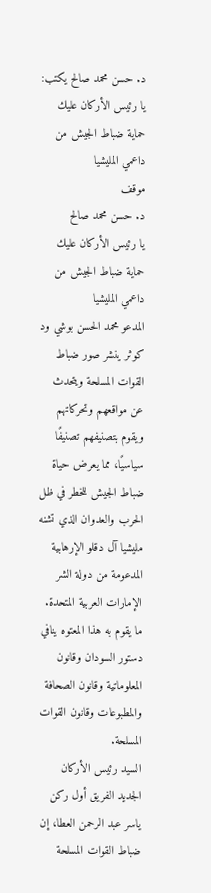د. حسن محمد صالح يكتب: يا رئيس الأركان عليك حماية ضباط الجيش من داعمي المليشيا
موقف
د. حسن محمد صالح
يا رئيس الأركان عليك حماية ضباط الجيش من داعمي المليشيا
المدعو محمد الحسن بوشي ود كوثر ينشر صور ضباط القوات المسلحة ويتحدث عن مواقعهم وتحركاتهم ويقوم بتصنيفهم تصنيفًا سياسيًا، مما يعرض حياة ضباط الجيش للخطر في ظل الحرب والعدوان الذي تشنه مليشيا آل دقلو الإرهابية المدعومة من دولة الشر الإمارات العربية المتحدة.
ما يقوم به هذا المعتوه ينافي دستور السودان وقانون المعلوماتية وقانون الصحافة والمطبوعات وقانون القوات المسلحة.
السيد رئيس الأركان الجديد الفريق أول ركن ياسر عبد الرحمن العطا، إن ضباط القوات المسلحة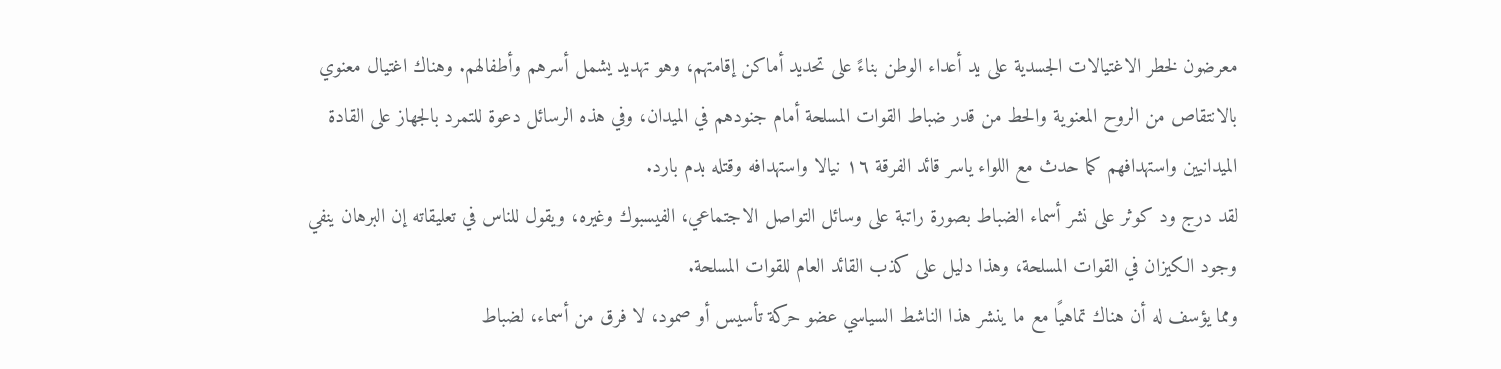معرضون لخطر الاغتيالات الجسدية على يد أعداء الوطن بناءً على تحديد أماكن إقامتهم، وهو تهديد يشمل أسرهم وأطفالهم. وهناك اغتيال معنوي بالانتقاص من الروح المعنوية والحط من قدر ضباط القوات المسلحة أمام جنودهم في الميدان، وفي هذه الرسائل دعوة للتمرد بالجهاز على القادة الميدانيين واستهدافهم كما حدث مع اللواء ياسر قائد الفرقة ١٦ نيالا واستهدافه وقتله بدم بارد.
لقد درج ود كوثر على نشر أسماء الضباط بصورة راتبة على وسائل التواصل الاجتماعي، الفيسبوك وغيره، ويقول للناس في تعليقاته إن البرهان ينفي وجود الكيزان في القوات المسلحة، وهذا دليل على كذب القائد العام للقوات المسلحة.
ومما يؤسف له أن هناك تماهيًا مع ما ينشر هذا الناشط السياسي عضو حركة تأسيس أو صمود، لا فرق من أسماء، لضباط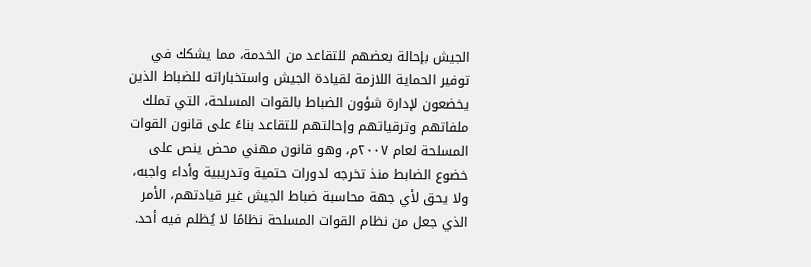الجيش بإحالة بعضهم للتقاعد من الخدمة، مما يشكك في توفير الحماية اللازمة لقيادة الجيش واستخباراته للضباط الذين يخضعون لإدارة شؤون الضباط بالقوات المسلحة، التي تملك ملفاتهم وترقياتهم وإحالتهم للتقاعد بناءً على قانون القوات المسلحة لعام ٢٠٠٧م، وهو قانون مهني محض ينص على خضوع الضابط منذ تخرجه لدورات حتمية وتدريبية وأداء واجبه، ولا يحق لأي جهة محاسبة ضباط الجيش غير قيادتهم، الأمر الذي جعل من نظام القوات المسلحة نظامًا لا يُظلم فيه أحد.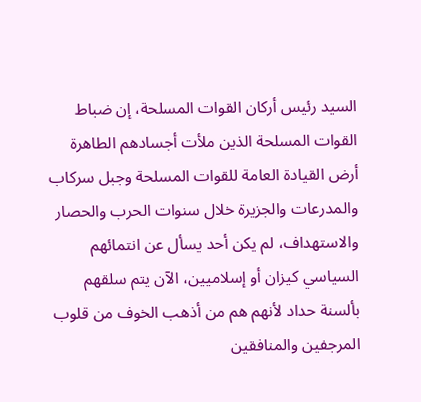السيد رئيس أركان القوات المسلحة، إن ضباط القوات المسلحة الذين ملأت أجسادهم الطاهرة أرض القيادة العامة للقوات المسلحة وجبل سركاب والمدرعات والجزيرة خلال سنوات الحرب والحصار والاستهداف، لم يكن أحد يسأل عن انتمائهم السياسي كيزان أو إسلاميين، الآن يتم سلقهم بألسنة حداد لأنهم هم من أذهب الخوف من قلوب المرجفين والمنافقين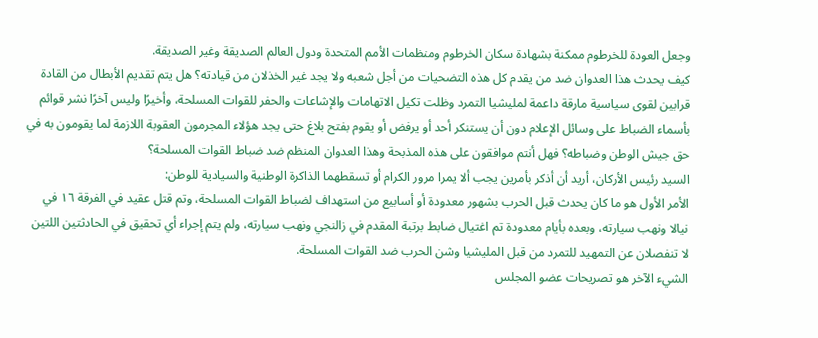وجعل العودة للخرطوم ممكنة بشهادة سكان الخرطوم ومنظمات الأمم المتحدة ودول العالم الصديقة وغير الصديقة.
كيف يحدث هذا العدوان ضد من يقدم كل هذه التضحيات من أجل شعبه ولا يجد غير الخذلان من قيادته؟ هل يتم تقديم الأبطال من القادة قرابين لقوى سياسية مارقة داعمة لمليشيا التمرد وظلت تكيل الاتهامات والإشاعات والحفر للقوات المسلحة، وأخيرًا وليس آخرًا نشر قوائم بأسماء الضباط على وسائل الإعلام دون أن يستنكر أحد أو يرفض أو يقوم بفتح بلاغ حتى يجد هؤلاء المجرمون العقوبة اللازمة لما يقومون به في حق جيش الوطن وضباطه؟ فهل أنتم موافقون على هذه المذبحة وهذا العدوان المنظم ضد ضباط القوات المسلحة؟
السيد رئيس الأركان، أريد أن أذكر بأمرين يجب ألا يمرا مرور الكرام أو تسقطهما الذاكرة الوطنية والسيادية للوطن:
الأمر الأول هو ما كان يحدث قبل الحرب بشهور معدودة أو أسابيع من استهداف لضباط القوات المسلحة، وتم قتل عقيد في الفرقة ١٦ في نيالا ونهب سيارته، وبعده بأيام معدودة تم اغتيال ضابط برتبة المقدم في زالنجي ونهب سيارته، ولم يتم إجراء أي تحقيق في الحادثتين اللتين لا تنفصلان عن التمهيد للتمرد من قبل المليشيا وشن الحرب ضد القوات المسلحة.
الشيء الآخر هو تصريحات عضو المجلس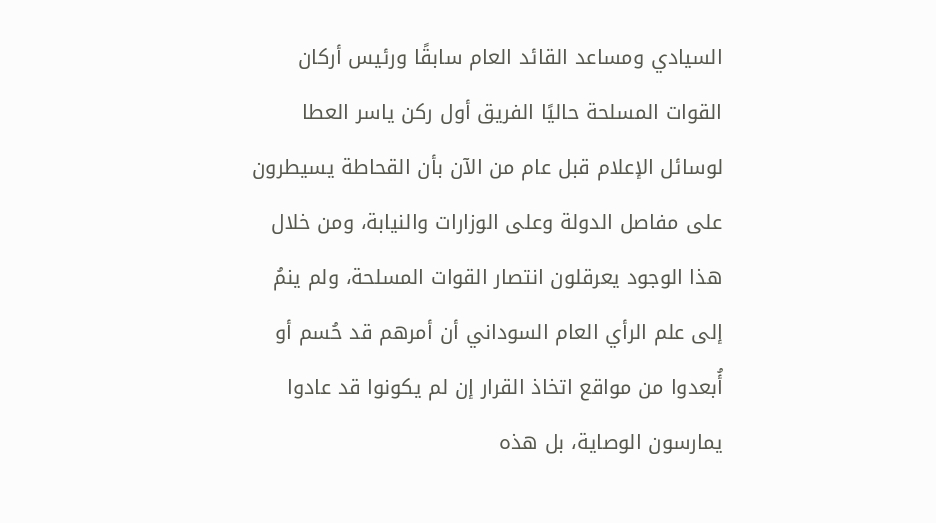السيادي ومساعد القائد العام سابقًا ورئيس أركان القوات المسلحة حاليًا الفريق أول ركن ياسر العطا لوسائل الإعلام قبل عام من الآن بأن القحاطة يسيطرون على مفاصل الدولة وعلى الوزارات والنيابة، ومن خلال هذا الوجود يعرقلون انتصار القوات المسلحة، ولم ينمُ إلى علم الرأي العام السوداني أن أمرهم قد حُسم أو أُبعدوا من مواقع اتخاذ القرار إن لم يكونوا قد عادوا يمارسون الوصاية، بل هذه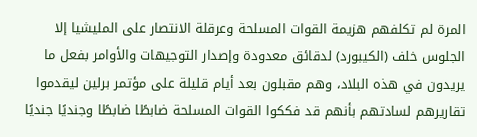المرة لم تكلفهم هزيمة القوات المسلحة وعرقلة الانتصار على المليشيا إلا الجلوس خلف (الكيبورد) لدقائق معدودة وإصدار التوجيهات والأوامر بفعل ما يريدون في هذه البلاد، وهم مقبلون بعد أيام قليلة على مؤتمر برلين ليقدموا تقاريرهم لسادتهم بأنهم قد فككوا القوات المسلحة ضابطًا ضابطًا وجنديًا جنديًا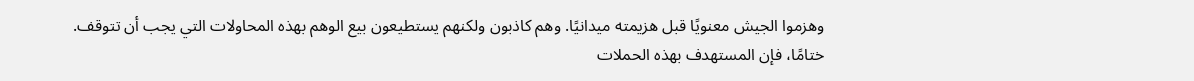وهزموا الجيش معنويًا قبل هزيمته ميدانيًا. وهم كاذبون ولكنهم يستطيعون بيع الوهم بهذه المحاولات التي يجب أن تتوقف.
ختامًا، فإن المستهدف بهذه الحملات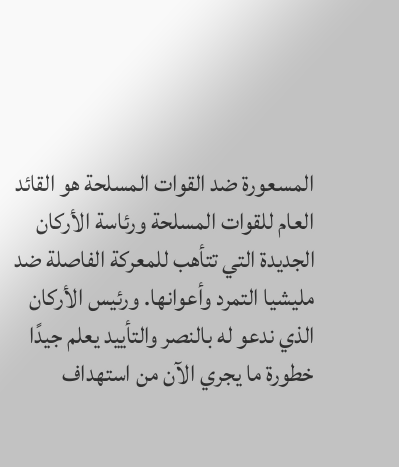المسعورة ضد القوات المسلحة هو القائد العام للقوات المسلحة ورئاسة الأركان الجديدة التي تتأهب للمعركة الفاصلة ضد مليشيا التمرد وأعوانها. ورئيس الأركان الذي ندعو له بالنصر والتأييد يعلم جيدًا خطورة ما يجري الآن من استهداف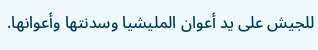للجيش على يد أعوان المليشيا وسدنتها وأعوانها.